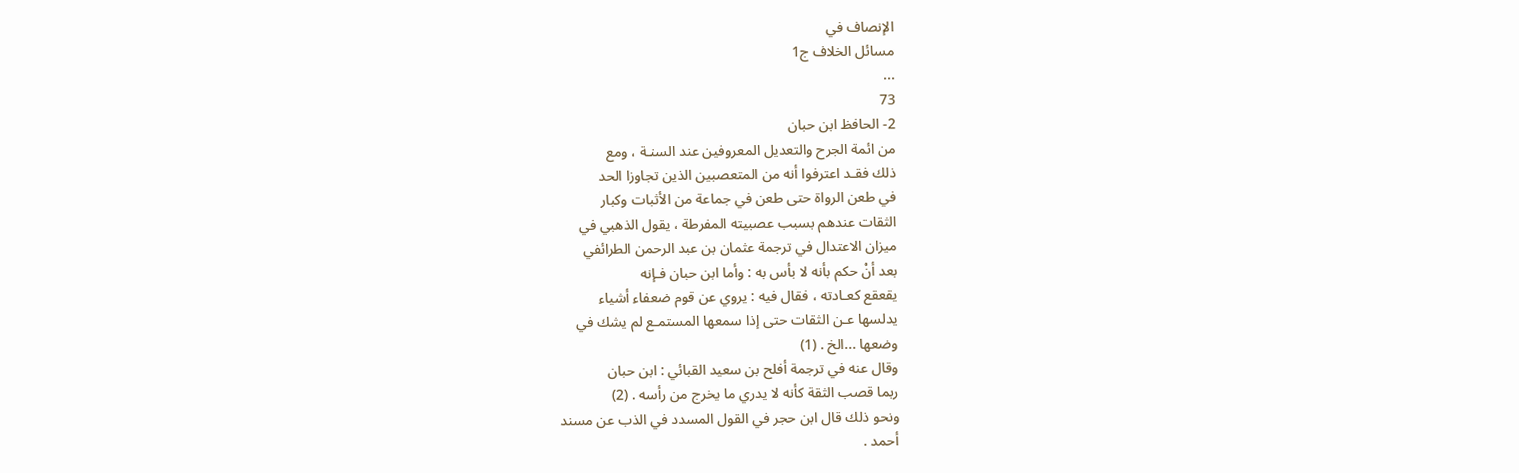الإنصاف في
مسائل الخلاف ج1
...
73
2- الحافظ ابن حبان
من ائمة الجرح والتعديل المعروفين عند السنـة ، ومع
ذلك فقـد اعترفوا أنه من المتعصبين الذين تجاوزا الحد
في طعن الرواة حتى طعن في جماعة من الأثبات وكبار
الثقات عندهم بسبب عصبيته المفرطة ، يقول الذهبي في
ميزان الاعتدال في ترجمة عثمان بن عبد الرحمن الطرائفي
بعد أنْ حكم بأنه لا بأس به : وأما ابن حبان فـإنه
يقعقع كعـادته ، فقال فيه : يروي عن قوم ضعفاء أشياء
يدلسها عـن الثقات حتى إذا سمعها المستمـع لم يشك في
وضعها ...الخ . (1)
وقال عنه في ترجمة أفلح بن سعيد القبائي : ابن حبان
ربما قصب الثقة كأنه لا يدري ما يخرج من رأسه . (2)
ونحو ذلك قال ابن حجر في القول المسدد في الذب عن مسند
أحمد .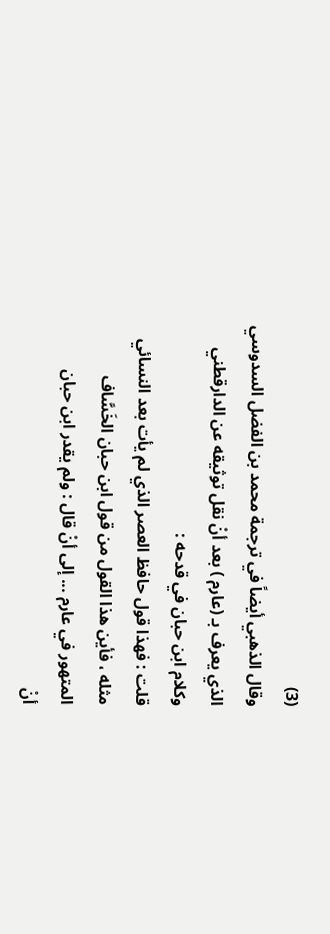(3)
وقال الذهبي أيضاً في ترجمة محمد بن الفضل السدوسي
الذي يعرف بـ (عارم ) بعد أنْ نقل توثيقه عن الدارقطني
وكلام ابن حبان في قدحه :
قلت : فهذا قول حافظ العصر الذي لم يأت بعد النسائي
مثله ، فأين هذا القول من قول ابن حبان الخَسَّاف
المتهور في عارم ... إلى أنْ قال : ولم يقدر ابن حبان
أنْ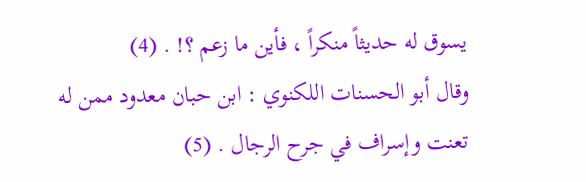يسوق له حديثاً منكراً ، فأين ما زعم ؟! . (4)
وقال أبو الحسنات اللكنوي : ابن حبان معدود ممن له
تعنت وإسراف في جرح الرجال . (5)